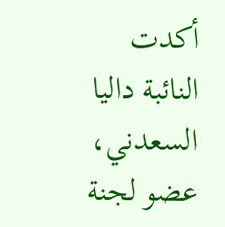أكدت النائبة داليا السعدني، عضو لجنة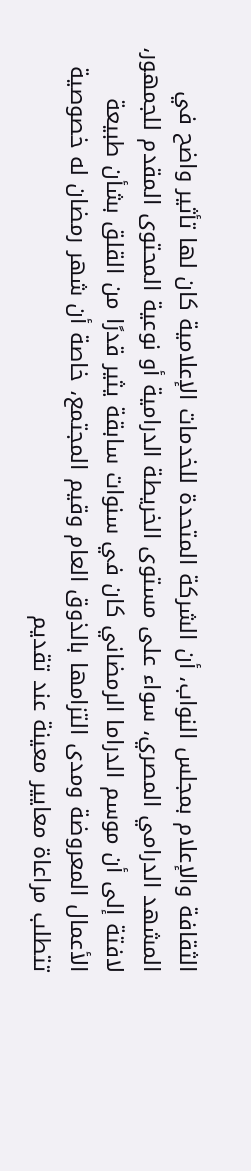الثقافة والإعلام بمجلس النواب، أن الشركة المتحدة للخدمات الإعلامية كان لها تأثير واضح في المشهد الدرامي المصري، سواء على مستوى الخريطة الدرامية أو نوعية المحتوى المقدم للجمهور، لافتة إلى أن موسم الدراما الرمضاني كان في سنوات سابقة يثير قدرًا من القلق بشأن طبيعة الأعمال المعروضة ومدى التزامها بالذوق العام وقيم المجتمع، خاصة أن شهر رمضان له خصوصية تتطلب مراعاة معايير معينة عند تقديم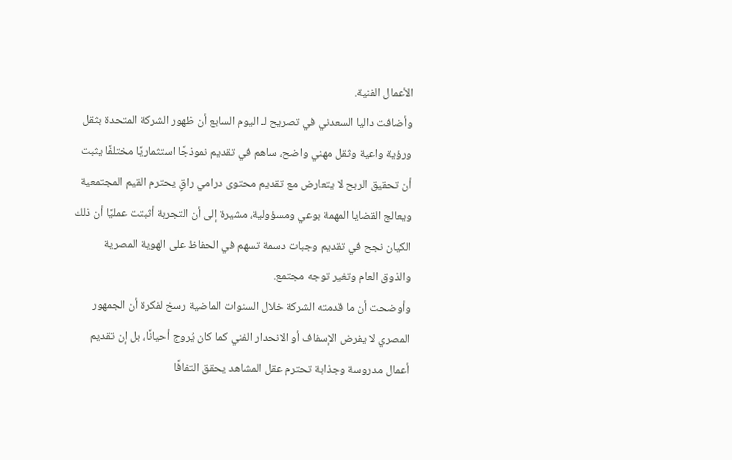الأعمال الفنية.
وأضافت داليا السعدني في تصريح لـ اليوم السابع أن ظهور الشركة المتحدة بثقل ورؤية واعية وثقل مهني واضح، ساهم في تقديم نموذجًا استثماريًا مختلفًا يثبت أن تحقيق الربح لا يتعارض مع تقديم محتوى درامي راقٍ يحترم القيم المجتمعية ويعالج القضايا المهمة بوعي ومسؤولية، مشيرة إلى أن التجربة أثبتت عمليًا أن ذلك الكيان نجح في تقديم وجبات دسمة تسهم في الحفاظ على الهوية المصرية والذوق العام وتغير توجه مجتمع.
وأوضحت أن ما قدمته الشركة خلال السنوات الماضية رسخ لفكرة أن الجمهور المصري لا يفرض الإسفاف أو الانحدار الفني كما كان يُروج أحيانًا، بل إن تقديم أعمال مدروسة وجذابة تحترم عقل المشاهد يحقق التفافًا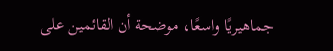جماهيريًا واسعًا، موضحة أن القائمين على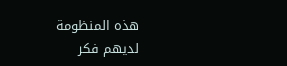هذه المنظومة لديهم فكر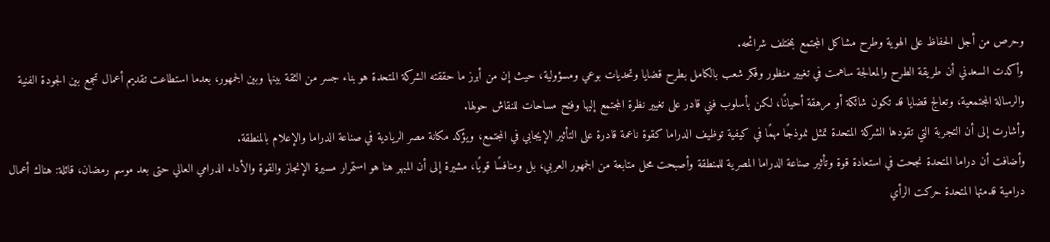وحرص من أجل الحفاظ على الهوية وطرح مشاكل المجتمع بمختلف شرائحه.
وأكدت السعدني أن طريقة الطرح والمعالجة ساهمت في تغيير منظور وفكر شعب بالكامل بطرح قضايا وتحديات بوعي ومسؤولية، حيث إن من أبرز ما حققته الشركة المتحدة هو بناء جسر من الثقة بينها وبين الجمهور، بعدما استطاعت تقديم أعمال تجمع بين الجودة الفنية والرسالة المجتمعية، وتعالج قضايا قد تكون شائكة أو مرهقة أحيانًا، لكن بأسلوب فني قادر على تغيير نظرة المجتمع إليها وفتح مساحات للنقاش حولها.
وأشارت إلى أن التجربة التي تقودها الشركة المتحدة تمثل نموذجًا مهمًا في كيفية توظيف الدراما كقوة ناعمة قادرة على التأثير الإيجابي في المجتمع، ويؤكد مكانة مصر الريادية في صناعة الدراما والإعلام بالمنطقة.
وأضافت أن دراما المتحدة نجحت في استعادة قوة وتأثير صناعة الدراما المصرية للمنطقة وأصبحت محل متابعة من الجمهور العربي، بل ومنافسًا قويًا، مشيرة إلى أن المبهر هنا هو استمرار مسيرة الإنجاز والقوة والأداء الدرامي العالي حتى بعد موسم رمضان، قائلة: هناك أعمال درامية قدمتها المتحدة حركت الرأي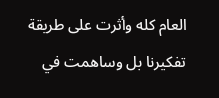العام كله وأثرت على طريقة تفكيرنا بل وساهمت في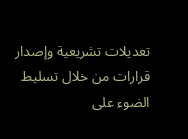تعديلات تشريعية وإصدار قرارات من خلال تسليط الضوء على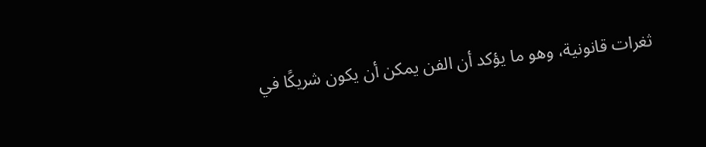ثغرات قانونية، وهو ما يؤكد أن الفن يمكن أن يكون شريكًا في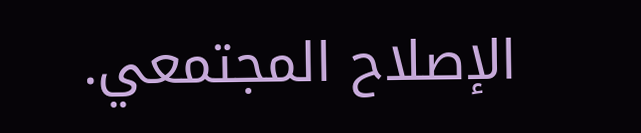الإصلاح المجتمعي.